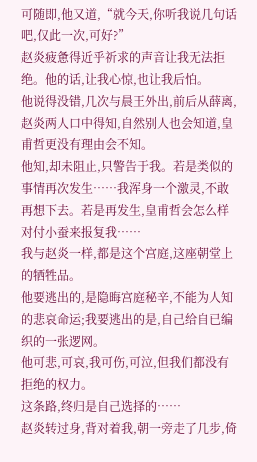可随即,他又道,“就今天,你听我说几句话吧,仅此一次,可好?”
赵炎疲惫得近乎祈求的声音让我无法拒绝。他的话,让我心惊,也让我后怕。
他说得没错,几次与晨王外出,前后从薛离,赵炎两人口中得知,自然别人也会知道,皇甫哲更没有理由会不知。
他知,却未阻止,只警告于我。若是类似的事情再次发生……我浑身一个激灵,不敢再想下去。若是再发生,皇甫哲会怎么样对付小蚕来报复我……
我与赵炎一样,都是这个宫庭,这座朝堂上的牺牲品。
他要逃出的,是隐晦宫庭秘辛,不能为人知的悲哀命运;我要逃出的是,自己给自已编织的一张逻网。
他可悲,可哀,我可伤,可泣,但我们都没有拒绝的权力。
这条路,终归是自己选择的……
赵炎转过身,背对着我,朝一旁走了几步,倚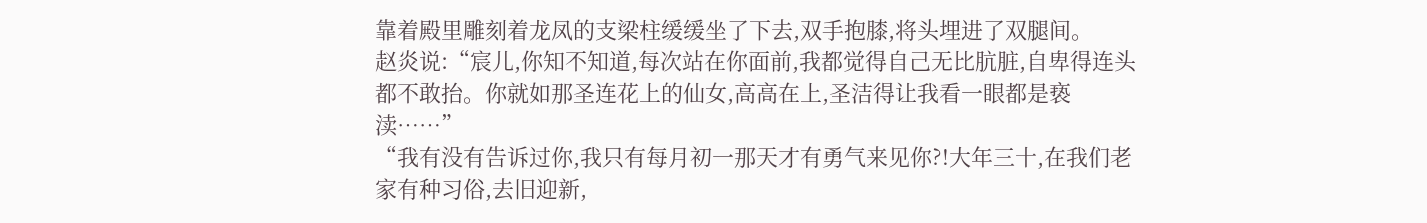靠着殿里雕刻着龙凤的支梁柱缓缓坐了下去,双手抱膝,将头埋进了双腿间。
赵炎说:“宸儿,你知不知道,每次站在你面前,我都觉得自己无比肮脏,自卑得连头都不敢抬。你就如那圣连花上的仙女,高高在上,圣洁得让我看一眼都是亵渎……”
“我有没有告诉过你,我只有每月初一那天才有勇气来见你?!大年三十,在我们老家有种习俗,去旧迎新,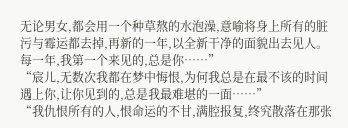无论男女,都会用一个种草熬的水泡澡,意喻将身上所有的脏污与霉运都去掉,再新的一年,以全新干净的面貌出去见人。每一年,我第一个来见的,总是你……”
“宸儿,无数次我都在梦中悔恨,为何我总是在最不该的时间遇上你,让你见到的,总是我最难堪的一面……”
“我仇恨所有的人,恨命运的不甘,满腔报复,终究散落在那张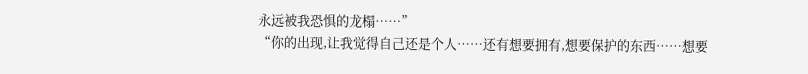永远被我恐惧的龙榻……”
“你的出现,让我觉得自己还是个人……还有想要拥有,想要保护的东西……想要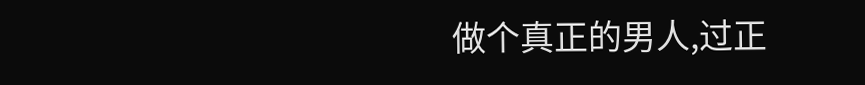做个真正的男人,过正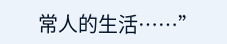常人的生活……”